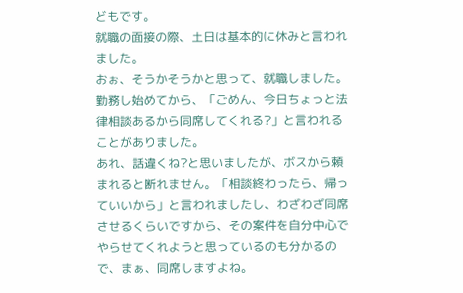どもです。
就職の面接の際、土日は基本的に休みと言われました。
おぉ、そうかそうかと思って、就職しました。
勤務し始めてから、「ごめん、今日ちょっと法律相談あるから同席してくれる?」と言われることがありました。
あれ、話違くね?と思いましたが、ボスから頼まれると断れません。「相談終わったら、帰っていいから」と言われましたし、わざわざ同席させるくらいですから、その案件を自分中心でやらせてくれようと思っているのも分かるので、まぁ、同席しますよね。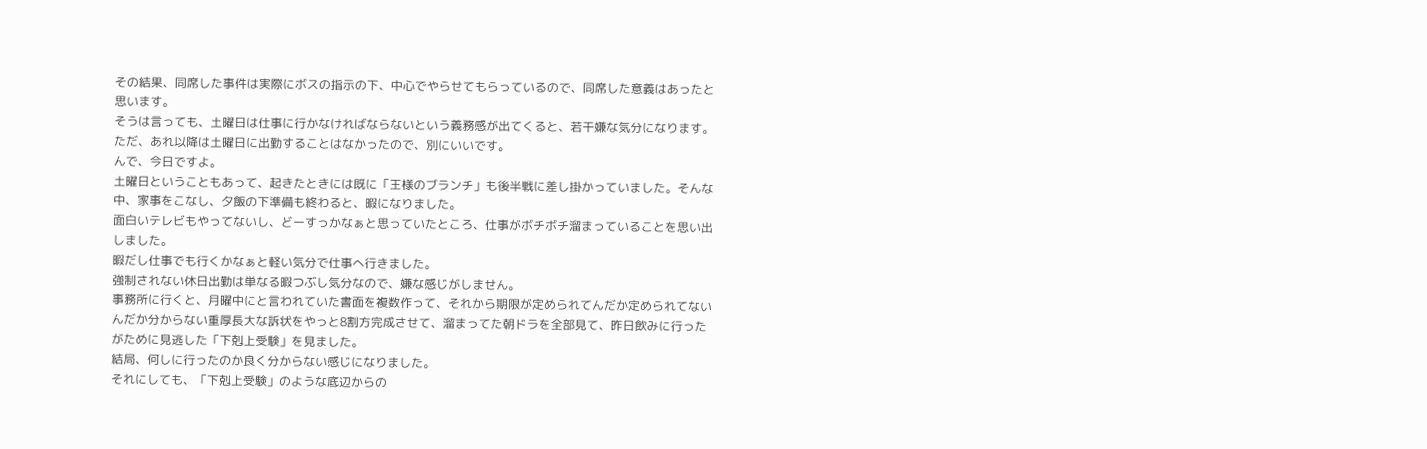その結果、同席した事件は実際にボスの指示の下、中心でやらせてもらっているので、同席した意義はあったと思います。
そうは言っても、土曜日は仕事に行かなければならないという義務感が出てくると、若干嫌な気分になります。
ただ、あれ以降は土曜日に出勤することはなかったので、別にいいです。
んで、今日ですよ。
土曜日ということもあって、起きたときには既に「王様のブランチ」も後半戦に差し掛かっていました。そんな中、家事をこなし、夕飯の下準備も終わると、暇になりました。
面白いテレビもやってないし、どーすっかなぁと思っていたところ、仕事がボチボチ溜まっていることを思い出しました。
暇だし仕事でも行くかなぁと軽い気分で仕事へ行きました。
強制されない休日出勤は単なる暇つぶし気分なので、嫌な感じがしません。
事務所に行くと、月曜中にと言われていた書面を複数作って、それから期限が定められてんだか定められてないんだか分からない重厚長大な訴状をやっと8割方完成させて、溜まってた朝ドラを全部見て、昨日飲みに行ったがために見逃した「下剋上受験」を見ました。
結局、何しに行ったのか良く分からない感じになりました。
それにしても、「下剋上受験」のような底辺からの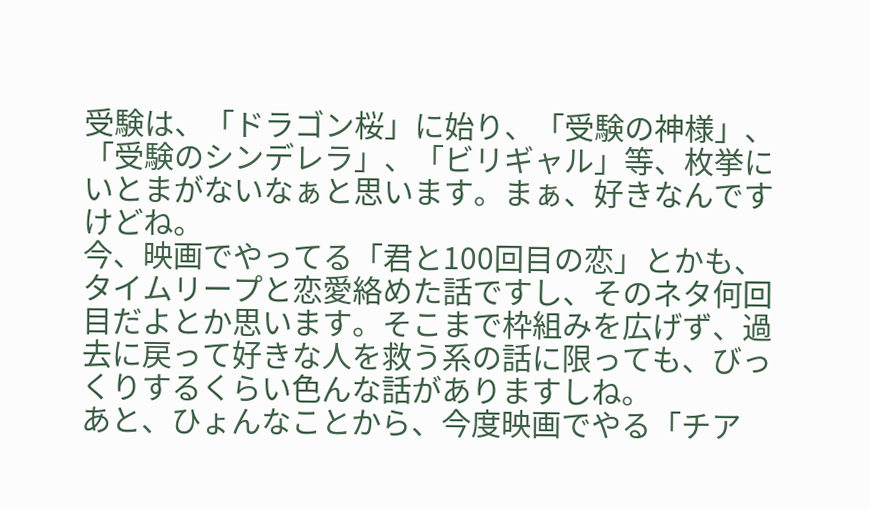受験は、「ドラゴン桜」に始り、「受験の神様」、「受験のシンデレラ」、「ビリギャル」等、枚挙にいとまがないなぁと思います。まぁ、好きなんですけどね。
今、映画でやってる「君と100回目の恋」とかも、タイムリープと恋愛絡めた話ですし、そのネタ何回目だよとか思います。そこまで枠組みを広げず、過去に戻って好きな人を救う系の話に限っても、びっくりするくらい色んな話がありますしね。
あと、ひょんなことから、今度映画でやる「チア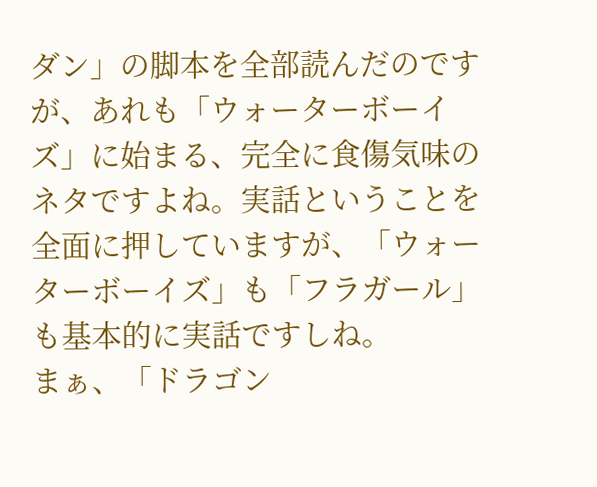ダン」の脚本を全部読んだのですが、あれも「ウォーターボーイズ」に始まる、完全に食傷気味のネタですよね。実話ということを全面に押していますが、「ウォーターボーイズ」も「フラガール」も基本的に実話ですしね。
まぁ、「ドラゴン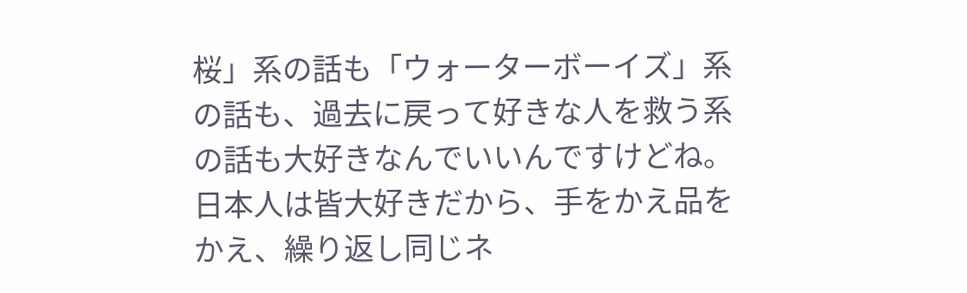桜」系の話も「ウォーターボーイズ」系の話も、過去に戻って好きな人を救う系の話も大好きなんでいいんですけどね。
日本人は皆大好きだから、手をかえ品をかえ、繰り返し同じネ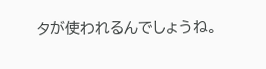タが使われるんでしょうね。